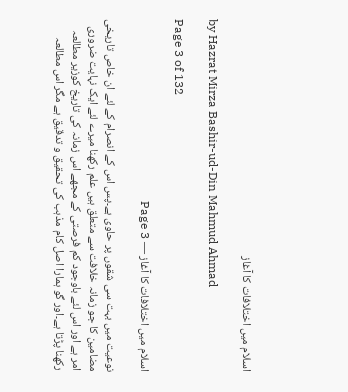اسلام میں اختلافات کا آغاز

by Hazrat Mirza Bashir-ud-Din Mahmud Ahmad

Page 3 of 132

اسلام میں اختلافات کا آغاز — Page 3

نوعیت میں بہت سی شقوں پر حاوی ہے۔پس اس کے انصرام کے لئے ان خاص تاریخی مضامین کا جو زمانہ خلافت سے متعلق ہیں علم رکھنا میرے لئے ایک نہایت ضروری امر ہے اور اس لئے باوجود کم فرصتی کے مجھے اس زمانہ کی تاریخ کوزیر مطالعہ رکھنا پڑتا ہے۔اور گو ہمارا اصل کام مذہب کی تحقیق و تدقیق ہے مگر اس مطالعہ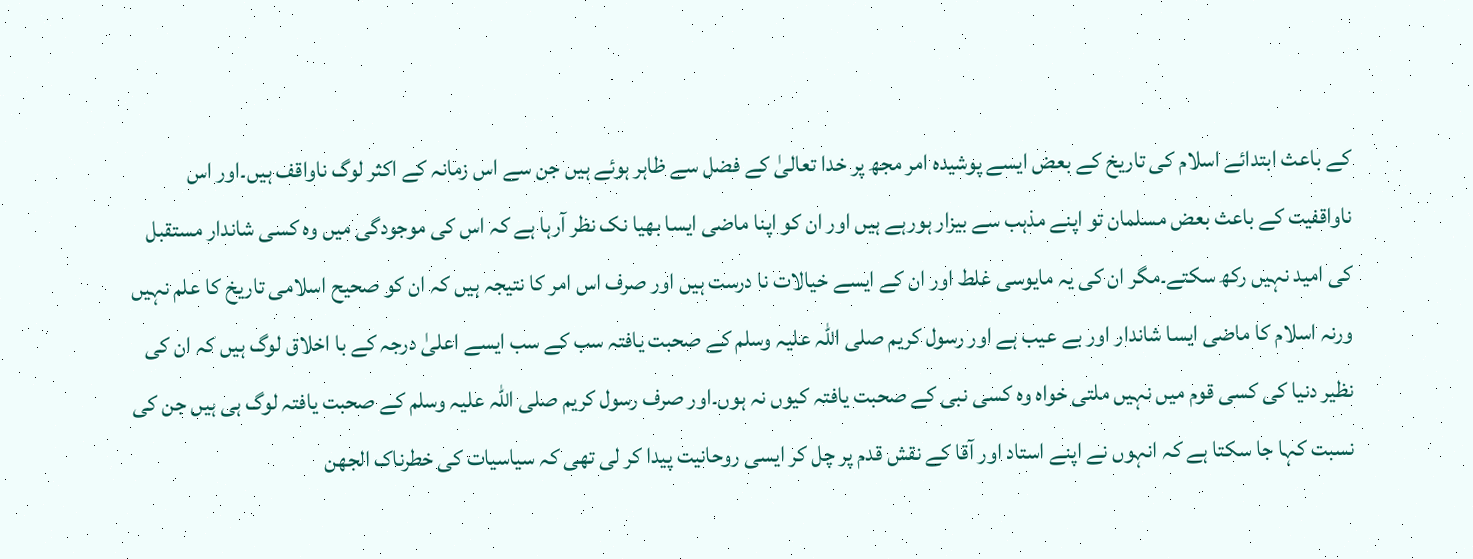کے باعث ابتدائے اسلام کی تاریخ کے بعض ایسے پوشیدہ امر مجھ پر خدا تعالیٰ کے فضل سے ظاہر ہوئے ہیں جن سے اس زمانہ کے اکثر لوگ ناواقف ہیں۔اور اس ناواقفیت کے باعث بعض مسلمان تو اپنے مذہب سے بیزار ہورہے ہیں اور ان کو اپنا ماضی ایسا بھیا نک نظر آرہا ہے کہ اس کی موجودگی میں وہ کسی شاندار مستقبل کی امید نہیں رکھ سکتے۔مگر ان کی یہ مایوسی غلط اور ان کے ایسے خیالات نا درست ہیں اور صرف اس امر کا نتیجہ ہیں کہ ان کو صحیح اسلامی تاریخ کا علم نہیں ورنہ اسلام کا ماضی ایسا شاندار اور بے عیب ہے اور رسول کریم صلی اللہ علیہ وسلم کے صحبت یافتہ سب کے سب ایسے اعلیٰ درجہ کے با اخلاق لوگ ہیں کہ ان کی نظیر دنیا کی کسی قوم میں نہیں ملتی خواہ وہ کسی نبی کے صحبت یافتہ کیوں نہ ہوں۔اور صرف رسول کریم صلی اللہ علیہ وسلم کے صحبت یافتہ لوگ ہی ہیں جن کی نسبت کہا جا سکتا ہے کہ انہوں نے اپنے استاد اور آقا کے نقش قدم پر چل کر ایسی روحانیت پیدا کر لی تھی کہ سیاسیات کی خطرناک الجھن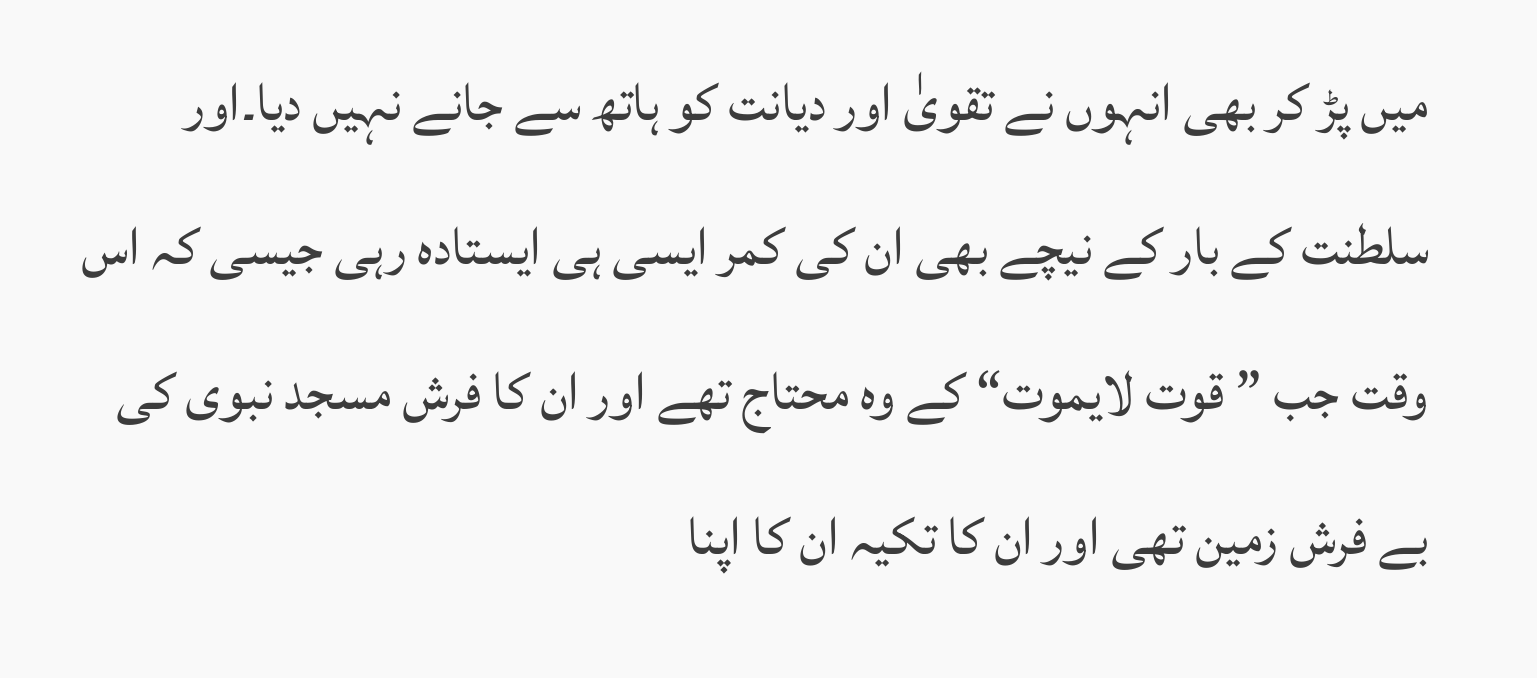میں پڑ کر بھی انہوں نے تقویٰ اور دیانت کو ہاتھ سے جانے نہیں دیا۔اور سلطنت کے بار کے نیچے بھی ان کی کمر ایسی ہی ایستادہ رہی جیسی کہ اس وقت جب ” قوت لایموت“ کے وہ محتاج تھے اور ان کا فرش مسجد نبوی کی بے فرش زمین تھی اور ان کا تکیہ ان کا اپنا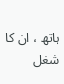ہاتھ ، ان کا شغل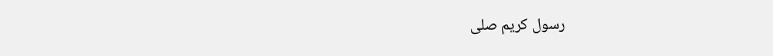رسول کریم صلی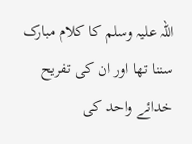اللہ علیہ وسلم کا کلام مبارک سننا تھا اور ان کی تفریح خدائے واحد کی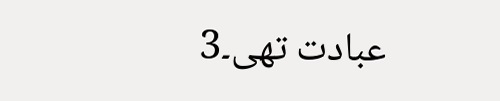عبادت تھی۔3